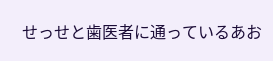せっせと歯医者に通っているあお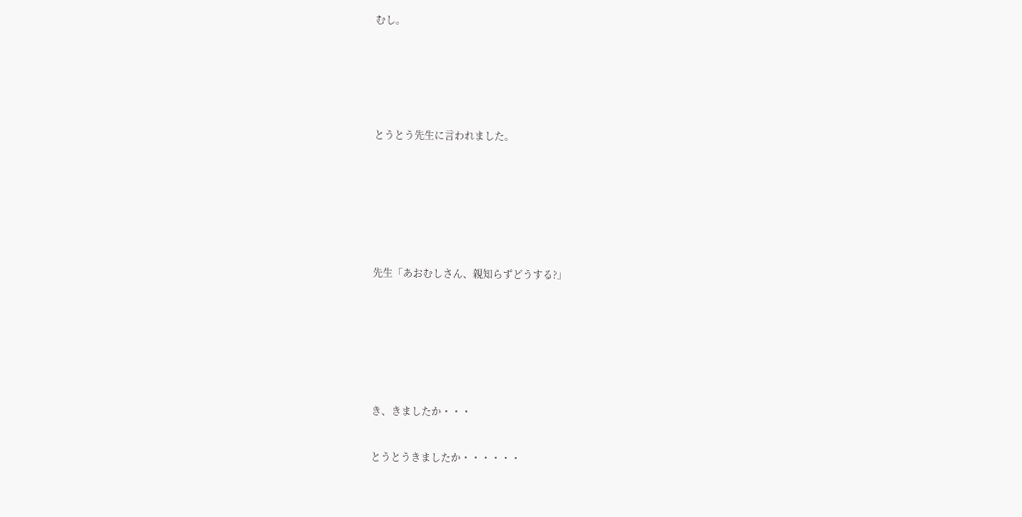むし。




とうとう先生に言われました。





先生「あおむしさん、親知らずどうする?」





き、きましたか・・・

とうとうきましたか・・・・・・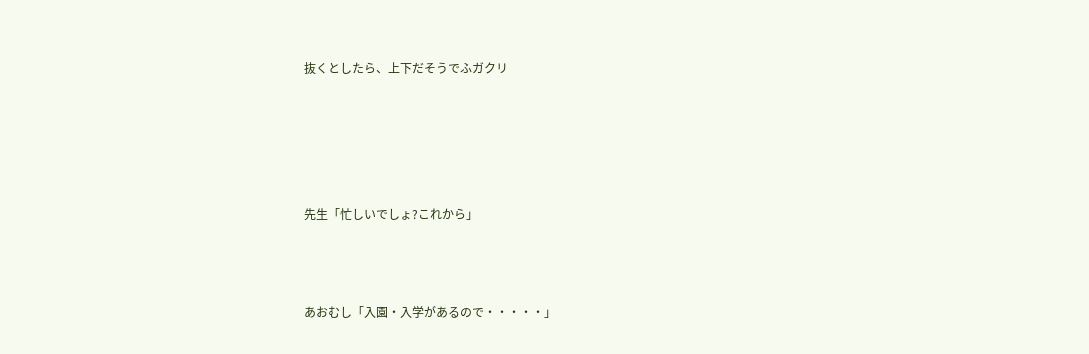抜くとしたら、上下だそうでふガクリ





先生「忙しいでしょ?これから」



あおむし「入園・入学があるので・・・・・」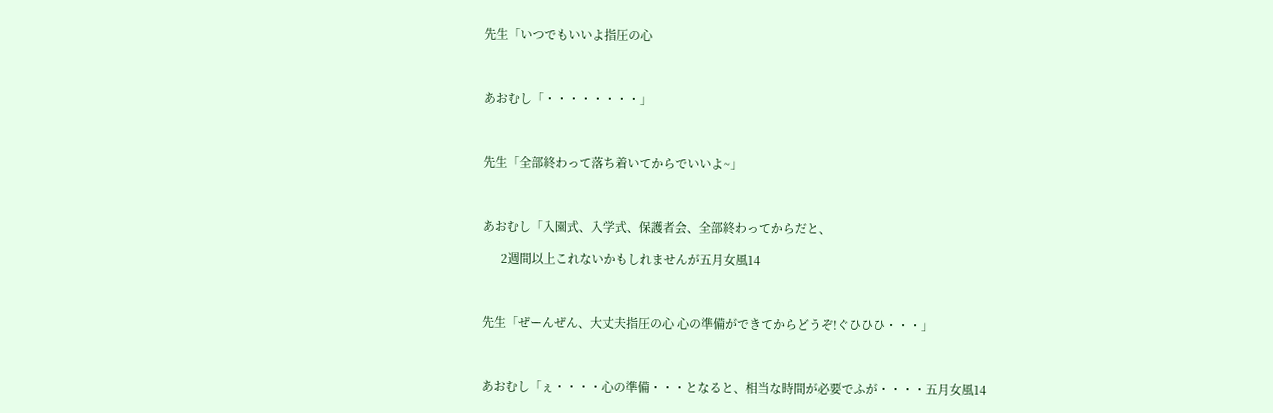先生「いつでもいいよ指圧の心



あおむし「・・・・・・・・」



先生「全部終わって落ち着いてからでいいよ~」



あおむし「入園式、入学式、保護者会、全部終わってからだと、

      2週間以上これないかもしれませんが五月女風14



先生「ぜーんぜん、大丈夫指圧の心 心の準備ができてからどうぞ!ぐひひひ・・・」



あおむし「ぇ・・・・心の準備・・・となると、相当な時間が必要でふが・・・・五月女風14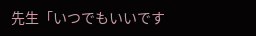先生「いつでもいいです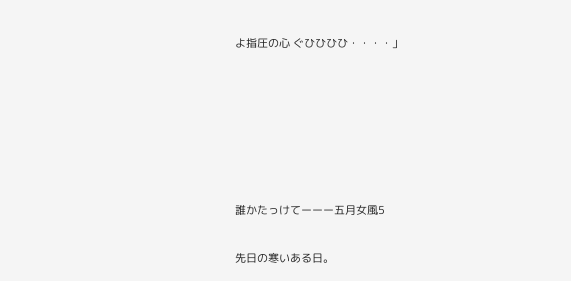よ指圧の心 ぐひひひひ・・・・」






誰かたっけてーーー五月女風5

先日の寒いある日。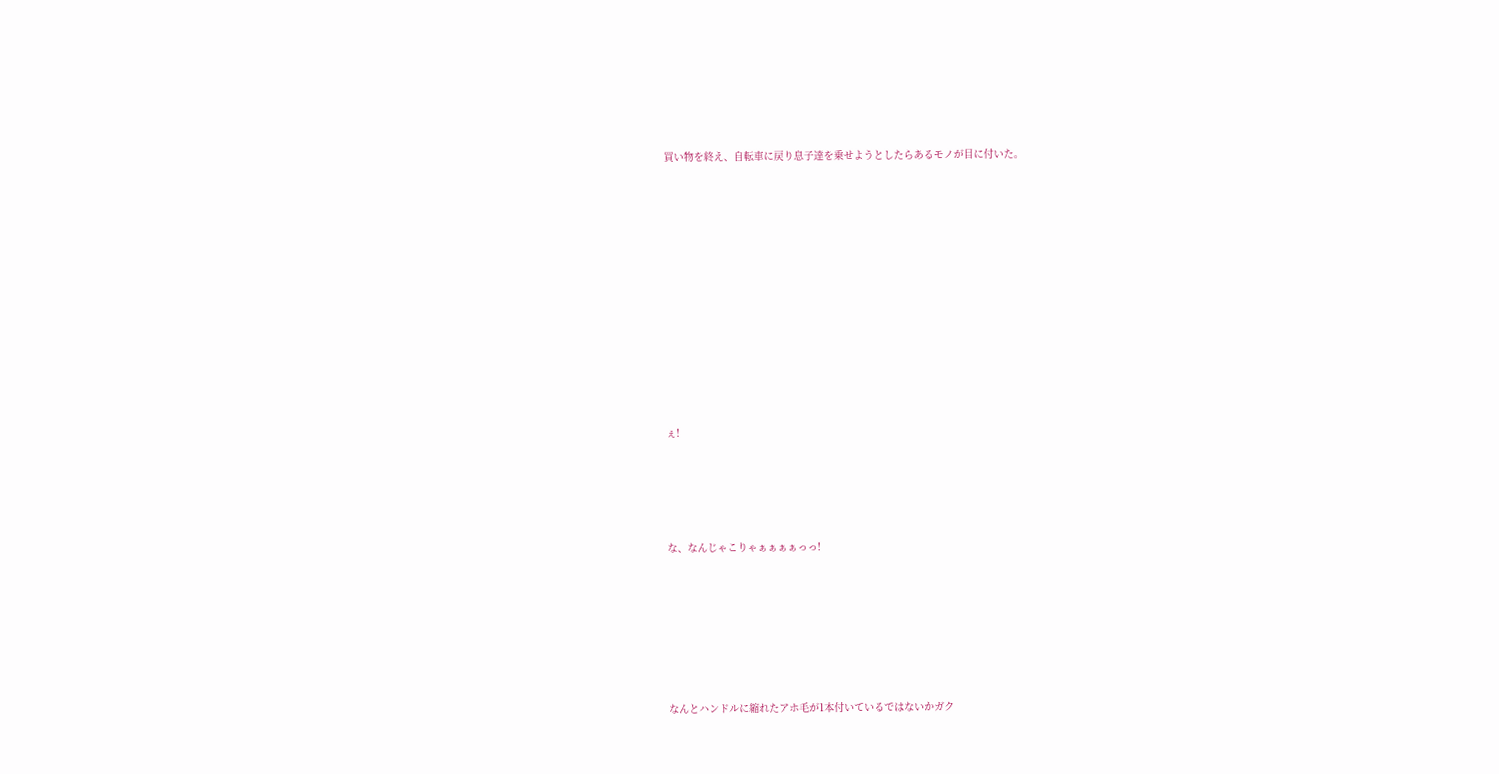買い物を終え、自転車に戻り息子達を乗せようとしたらあるモノが目に付いた。











ぇ!




な、なんじゃこりゃぁぁぁぁっっ!






なんとハンドルに縮れたアホ毛が1本付いているではないかガク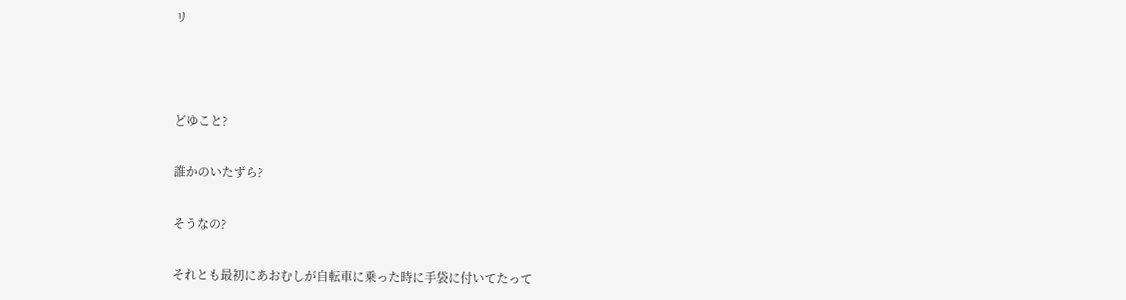リ





どゆこと?


誰かのいたずら?


そうなの?


それとも最初にあおむしが自転車に乗った時に手袋に付いてたって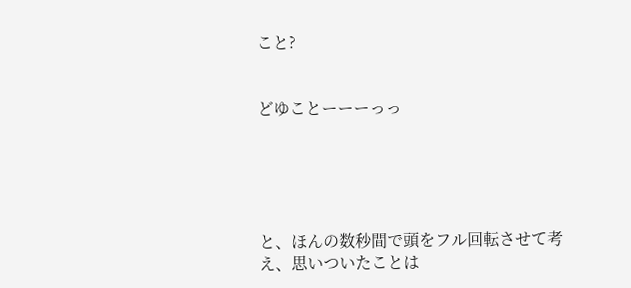こと?


どゆことーーーっっ





と、ほんの数秒間で頭をフル回転させて考え、思いついたことは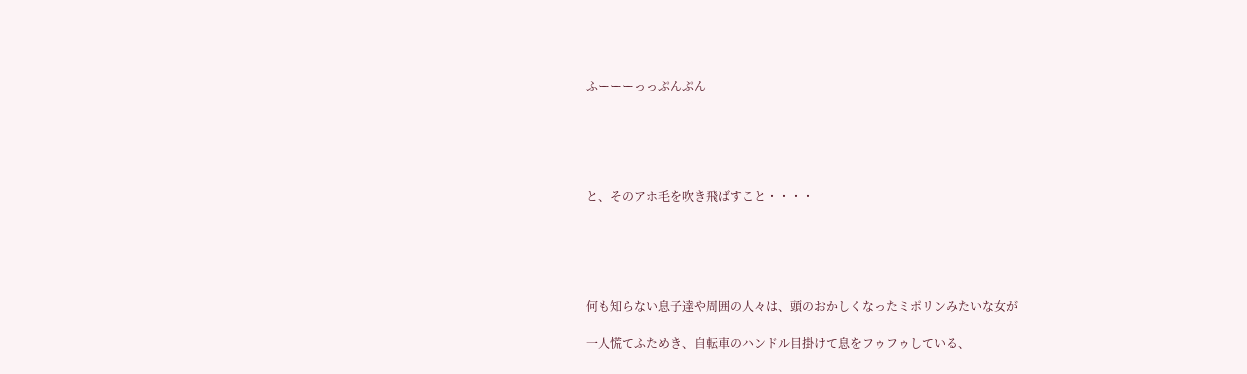ふーーーっっぷんぷん





と、そのアホ毛を吹き飛ばすこと・・・・





何も知らない息子達や周囲の人々は、頭のおかしくなったミポリンみたいな女が

一人慌てふためき、自転車のハンドル目掛けて息をフゥフゥしている、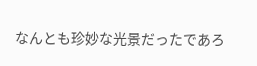なんとも珍妙な光景だったであろ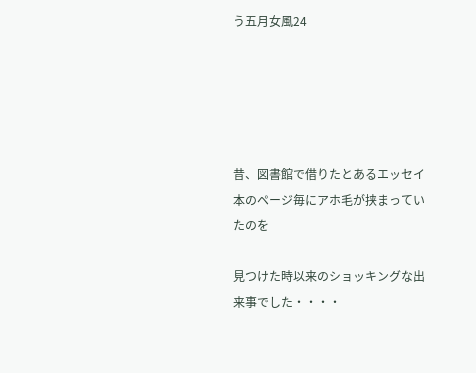う五月女風24





昔、図書館で借りたとあるエッセイ本のページ毎にアホ毛が挟まっていたのを

見つけた時以来のショッキングな出来事でした・・・・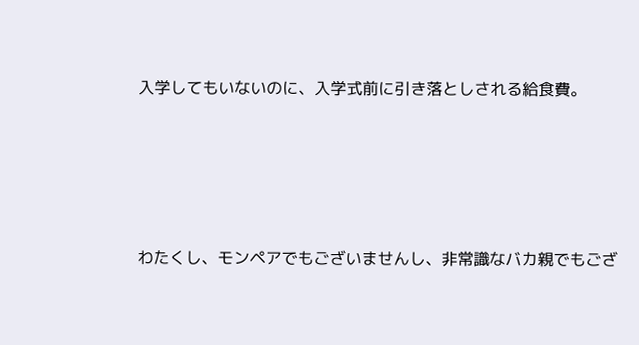入学してもいないのに、入学式前に引き落としされる給食費。






わたくし、モンペアでもございませんし、非常識なバカ親でもござ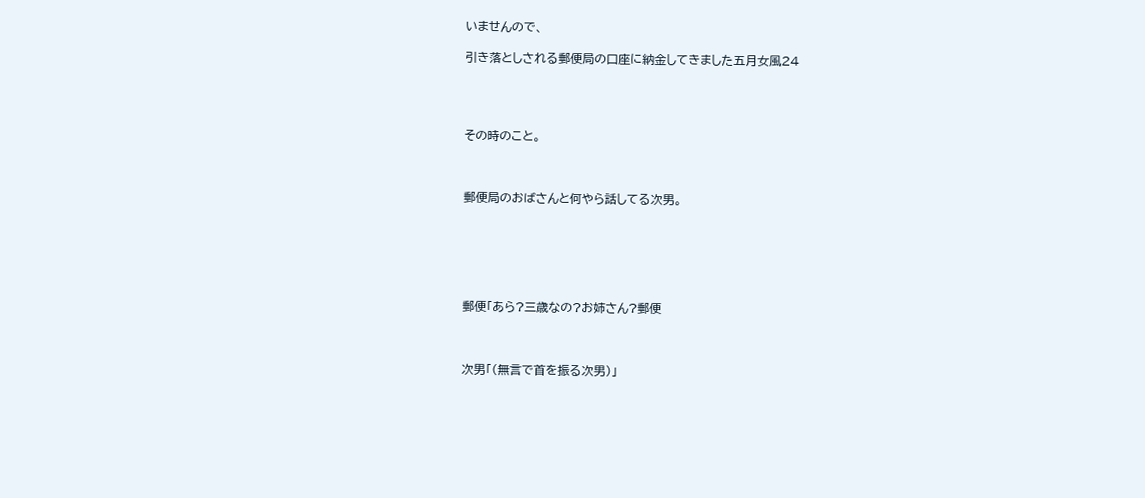いませんので、

引き落としされる郵便局の口座に納金してきました五月女風24




その時のこと。



郵便局のおばさんと何やら話してる次男。






郵便「あら?三歳なの?お姉さん?郵便



次男「(無言で首を振る次男)」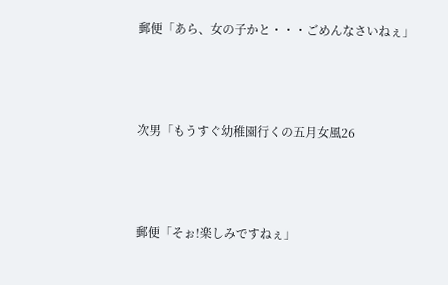郵便「あら、女の子かと・・・ごめんなさいねぇ」



次男「もうすぐ幼稚園行くの五月女風26



郵便「そぉ!楽しみですねぇ」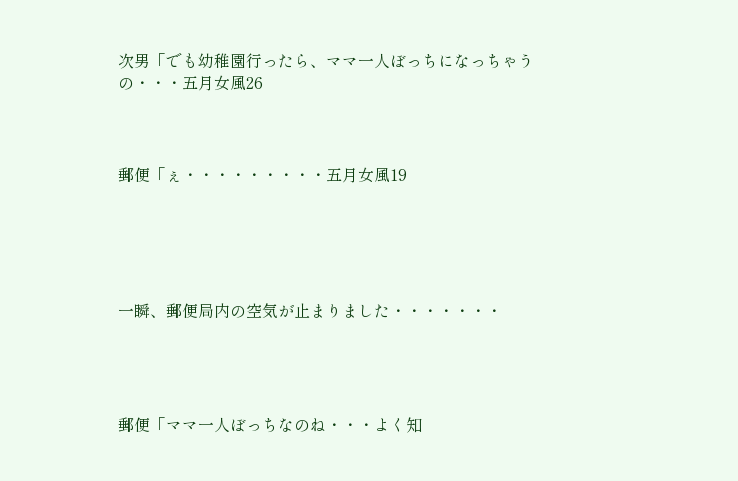次男「でも幼稚園行ったら、ママ一人ぼっちになっちゃうの・・・五月女風26



郵便「ぇ・・・・・・・・・五月女風19





一瞬、郵便局内の空気が止まりました・・・・・・・




郵便「ママ一人ぼっちなのね・・・よく知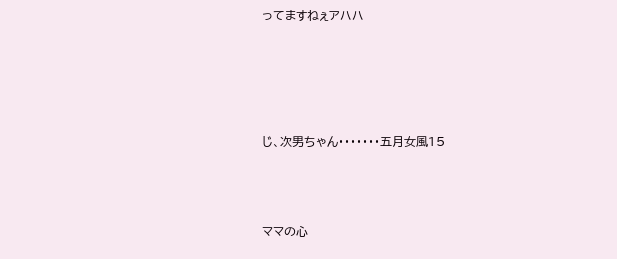ってますねぇアハハ






じ、次男ちゃん・・・・・・・五月女風15




ママの心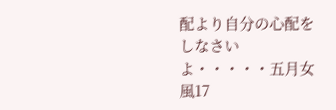配より自分の心配をしなさいよ・・・・・五月女風17